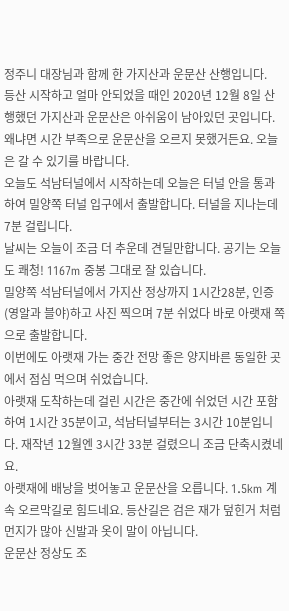정주니 대장님과 함께 한 가지산과 운문산 산행입니다.
등산 시작하고 얼마 안되었을 때인 2020년 12월 8일 산행했던 가지산과 운문산은 아쉬움이 남아있던 곳입니다. 왜냐면 시간 부족으로 운문산을 오르지 못했거든요. 오늘은 갈 수 있기를 바랍니다.
오늘도 석남터널에서 시작하는데 오늘은 터널 안을 통과하여 밀양쪽 터널 입구에서 출발합니다. 터널을 지나는데 7분 걸립니다.
날씨는 오늘이 조금 더 추운데 견딜만합니다. 공기는 오늘도 쾌청! 1167m 중봉 그대로 잘 있습니다.
밀양쪽 석남터널에서 가지산 정상까지 1시간28분, 인증(영알과 블야)하고 사진 찍으며 7분 쉬었다 바로 아랫재 쪽으로 출발합니다.
이번에도 아랫재 가는 중간 전망 좋은 양지바른 동일한 곳에서 점심 먹으며 쉬었습니다.
아랫재 도착하는데 걸린 시간은 중간에 쉬었던 시간 포함하여 1시간 35분이고, 석남터널부터는 3시간 10분입니다. 재작년 12월엔 3시간 33분 걸렸으니 조금 단축시켰네요.
아랫재에 배낭을 벗어놓고 운문산을 오릅니다. 1.5km 계속 오르막길로 힘드네요. 등산길은 검은 재가 덮힌거 처럼 먼지가 많아 신발과 옷이 말이 아닙니다.
운문산 정상도 조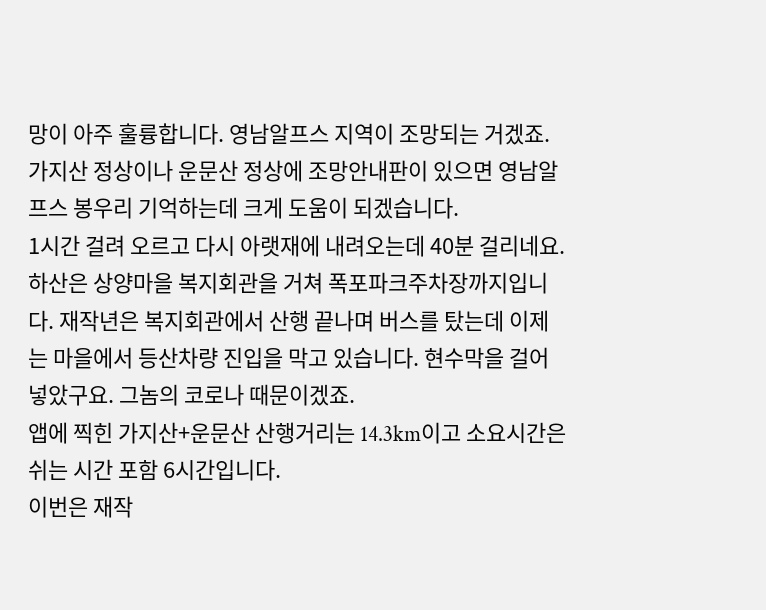망이 아주 훌륭합니다. 영남알프스 지역이 조망되는 거겠죠. 가지산 정상이나 운문산 정상에 조망안내판이 있으면 영남알프스 봉우리 기억하는데 크게 도움이 되겠습니다.
1시간 걸려 오르고 다시 아랫재에 내려오는데 40분 걸리네요. 하산은 상양마을 복지회관을 거쳐 폭포파크주차장까지입니다. 재작년은 복지회관에서 산행 끝나며 버스를 탔는데 이제는 마을에서 등산차량 진입을 막고 있습니다. 현수막을 걸어넣았구요. 그놈의 코로나 때문이겠죠.
앱에 찍힌 가지산+운문산 산행거리는 14.3km이고 소요시간은 쉬는 시간 포함 6시간입니다.
이번은 재작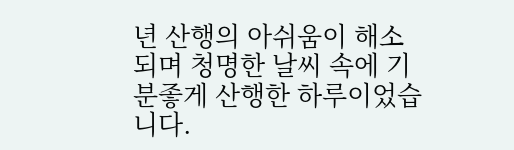년 산행의 아쉬움이 해소되며 청명한 날씨 속에 기분좋게 산행한 하루이었습니다.